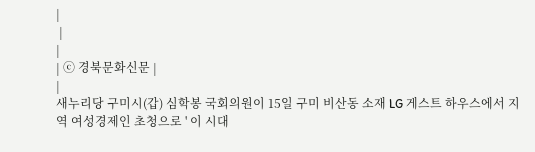|
 |
|
| ⓒ 경북문화신문 |
|
새누리당 구미시(갑) 심학봉 국회의원이 15일 구미 비산동 소재 LG 게스트 하우스에서 지역 여성경제인 초청으로 ' 이 시대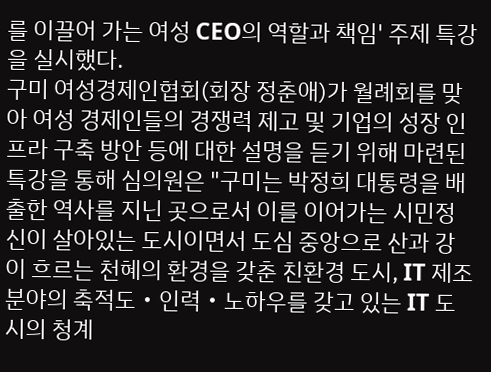를 이끌어 가는 여성 CEO의 역할과 책임' 주제 특강을 실시했다.
구미 여성경제인협회(회장 정춘애)가 월례회를 맞아 여성 경제인들의 경쟁력 제고 및 기업의 성장 인프라 구축 방안 등에 대한 설명을 듣기 위해 마련된 특강을 통해 심의원은 "구미는 박정희 대통령을 배출한 역사를 지닌 곳으로서 이를 이어가는 시민정신이 살아있는 도시이면서 도심 중앙으로 산과 강이 흐르는 천혜의 환경을 갖춘 친환경 도시, IT 제조 분야의 축적도‧인력‧노하우를 갖고 있는 IT 도시의 청계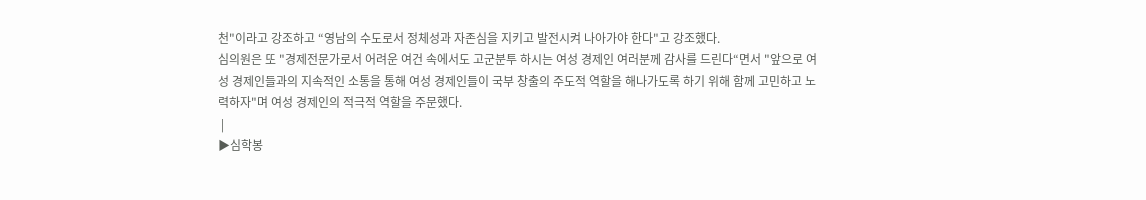천"이라고 강조하고 “영남의 수도로서 정체성과 자존심을 지키고 발전시켜 나아가야 한다"고 강조했다.
심의원은 또 "경제전문가로서 어려운 여건 속에서도 고군분투 하시는 여성 경제인 여러분께 감사를 드린다“면서 "앞으로 여성 경제인들과의 지속적인 소통을 통해 여성 경제인들이 국부 창출의 주도적 역할을 해나가도록 하기 위해 함께 고민하고 노력하자"며 여성 경제인의 적극적 역할을 주문했다.
 |
▶심학봉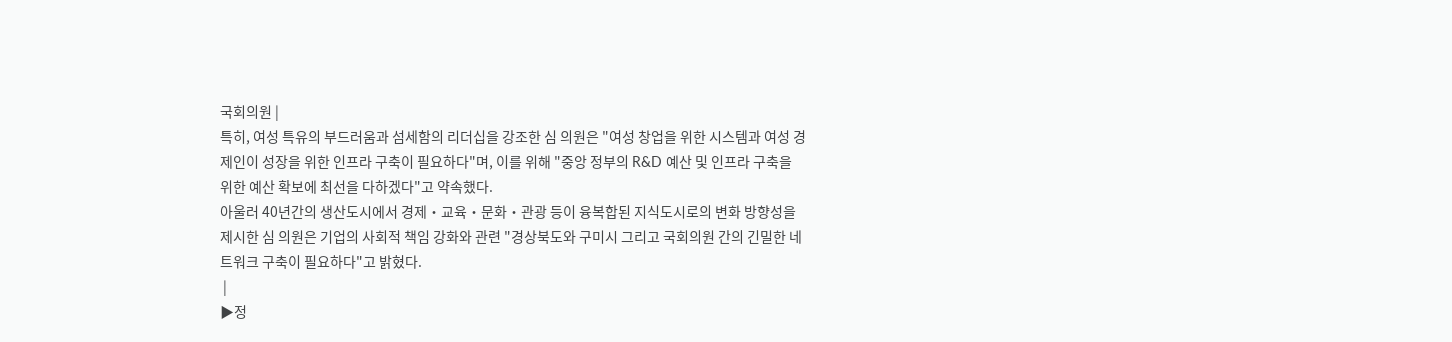국회의원 |
특히, 여성 특유의 부드러움과 섬세함의 리더십을 강조한 심 의원은 "여성 창업을 위한 시스템과 여성 경제인이 성장을 위한 인프라 구축이 필요하다"며, 이를 위해 "중앙 정부의 R&D 예산 및 인프라 구축을 위한 예산 확보에 최선을 다하겠다"고 약속했다.
아울러 40년간의 생산도시에서 경제‧교육‧문화‧관광 등이 융복합된 지식도시로의 변화 방향성을 제시한 심 의원은 기업의 사회적 책임 강화와 관련 "경상북도와 구미시 그리고 국회의원 간의 긴밀한 네트워크 구축이 필요하다"고 밝혔다.
 |
▶정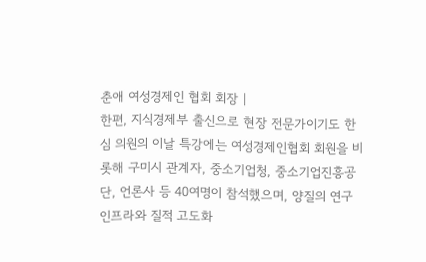춘애 여성경제인 협회 회장 |
한편, 지식경제부 출신으로 현장 전문가이기도 한 심 의원의 이날 특강에는 여성경제인협회 회원을 비롯해 구미시 관계자, 중소기업청, 중소기업진흥공단, 언론사 등 40여명이 참석했으며, 양질의 연구 인프라와 질적 고도화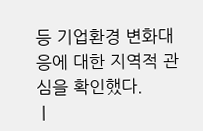등 기업환경 변화대응에 대한 지역적 관심을 확인했다.
 |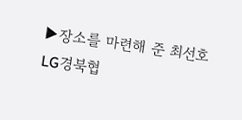▶장소를 마련해 준 최선호 LG경북협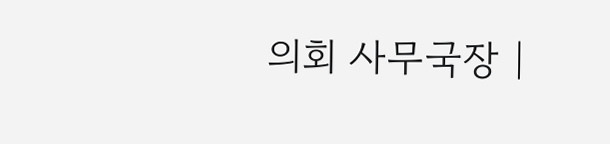의회 사무국장 |